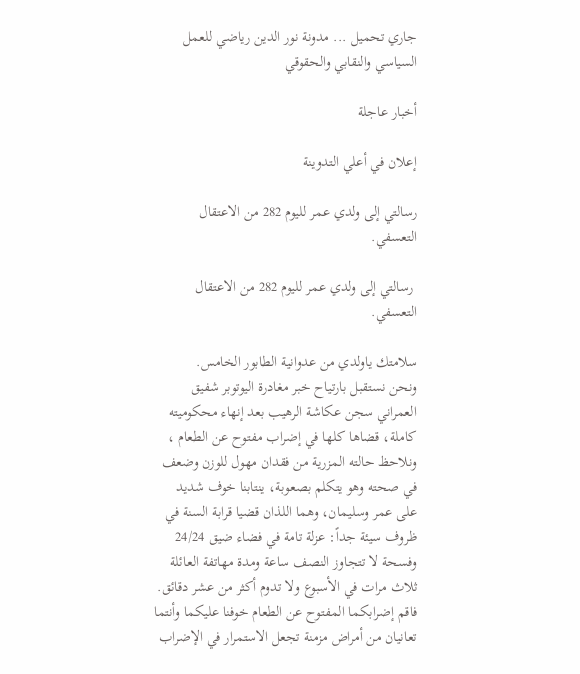جاري تحميل ... مدونة نور الدين رياضي للعمل السياسي والنقابي والحقوقي

أخبار عاجلة

إعلان في أعلي التدوينة

رسالتي إلى ولدي عمر لليوم 282 من الاعتقال التعسفي.

 رسالتي إلى ولدي عمر لليوم 282 من الاعتقال التعسفي.

سلامتك ياولدي من عدوانية الطابور الخامس.
ونحن نستقبل بارتياح خبر مغادرة اليوتوبر شفيق العمراني سجن عكاشة الرهيب بعد إنهاء محكوميته كاملة، قضاها كلها في إضراب مفتوح عن الطعام ، ونلاحظ حالته المزرية من فقدان مهول للوزن وضعف في صحته وهو يتكلم بصعوبة، ينتابنا خوف شديد على عمر وسليمان، وهما اللذان قضيا قرابة السنة في ظروف سيئة جداً: عزلة تامة في فضاء ضيق 24/24 وفسحة لا تتجاوز النصف ساعة ومدة مهاتفة العائلة ثلاث مرات في الأسبوع ولا تدوم أكثر من عشر دقائق.
فاقم إضرابكما المفتوح عن الطعام خوفنا عليكما وأنتما تعانيان من أمراض مزمنة تجعل الاستمرار في الإضراب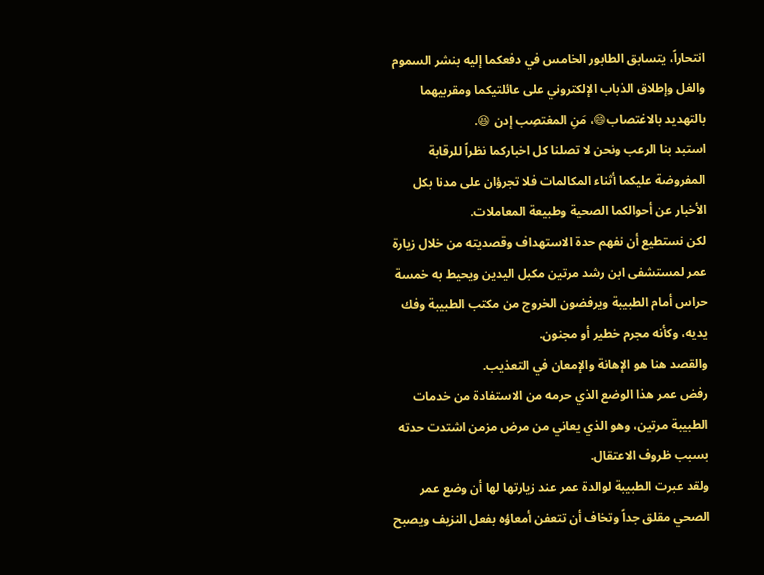انتحاراً، يتسابق الطابور الخامس في دفعكما إليه بنشر السموم والغل وإطلاق الذباب الإلكتروني على عائلتيكما ومقربيهما بالتهديد بالاغتصاب😄، مَنِ المغتصِب إدن 😆.
استبد بنا الرعب ونحن لا تصلنا كل اخباركما نظراً للرقابة المفروضة عليكما أثناء المكالمات فلا تجرؤان على مدنا بكل الأخبار عن أحوالكما الصحية وطبيعة المعاملات.
لكن نستطيع أن نفهم حدة الاستهداف وقصديته من خلال زيارة عمر لمستشفى ابن رشد مرتين مكبل اليدين ويحيط به خمسة حراس أمام الطبيبة ويرفضون الخروج من مكتب الطبيبة وفك يديه، وكأنه مجرم خطير أو مجنون.
والقصد هنا هو الإهانة والإمعان في التعذيب.
رفض عمر هذا الوضع الذي حرمه من الاستفادة من خدمات الطبيبة مرتين، وهو الذي يعاني من مرض مزمن اشتدت حدته بسبب ظروف الاعتقال.
ولقد عبرت الطبيبة لوالدة عمر عند زيارتها لها أن وضع عمر الصحي مقلق جداً وتخاف أن تتعفن أمعاؤه بفعل النزيف ويصبح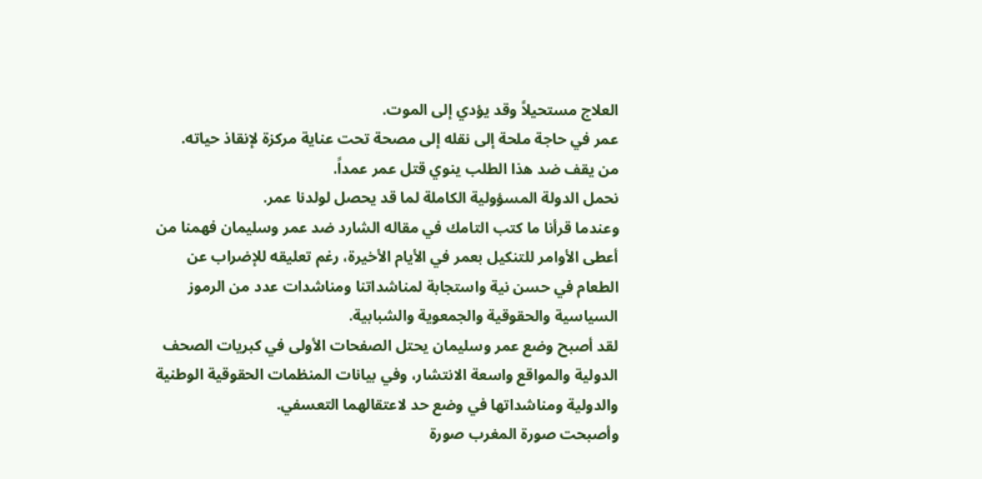العلاج مستحيلاً وقد يؤدي إلى الموت.
عمر في حاجة ملحة إلى نقله إلى مصحة تحت عناية مركزة لإنقاذ حياته.
من يقف ضد هذا الطلب ينوي قتل عمر عمداً.
نحمل الدولة المسؤولية الكاملة لما قد يحصل لولدنا عمر.
وعندما قرأنا ما كتب التامك في مقاله الشارد ضد عمر وسليمان فهمنا من أعطى الأوامر للتنكيل بعمر في الأيام الأخيرة، رغم تعليقه للإضراب عن الطعام في حسن نية واستجابة لمناشداتنا ومناشدات عدد من الرموز السياسية والحقوقية والجمعوية والشبابية.
لقد أصبح وضع عمر وسليمان يحتل الصفحات الأولى في كبريات الصحف الدولية والمواقع واسعة الانتشار، وفي بيانات المنظمات الحقوقية الوطنية والدولية ومناشداتها في وضع حد لاعتقالهما التعسفي.
وأصبحت صورة المغرب صورة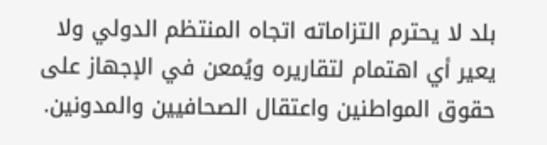بلد لا يحترم التزاماته اتجاه المنتظم الدولي ولا يعير أي اهتمام لتقاريره ويُمعن في الإجهاز على حقوق المواطنين واعتقال الصحافيين والمدونين.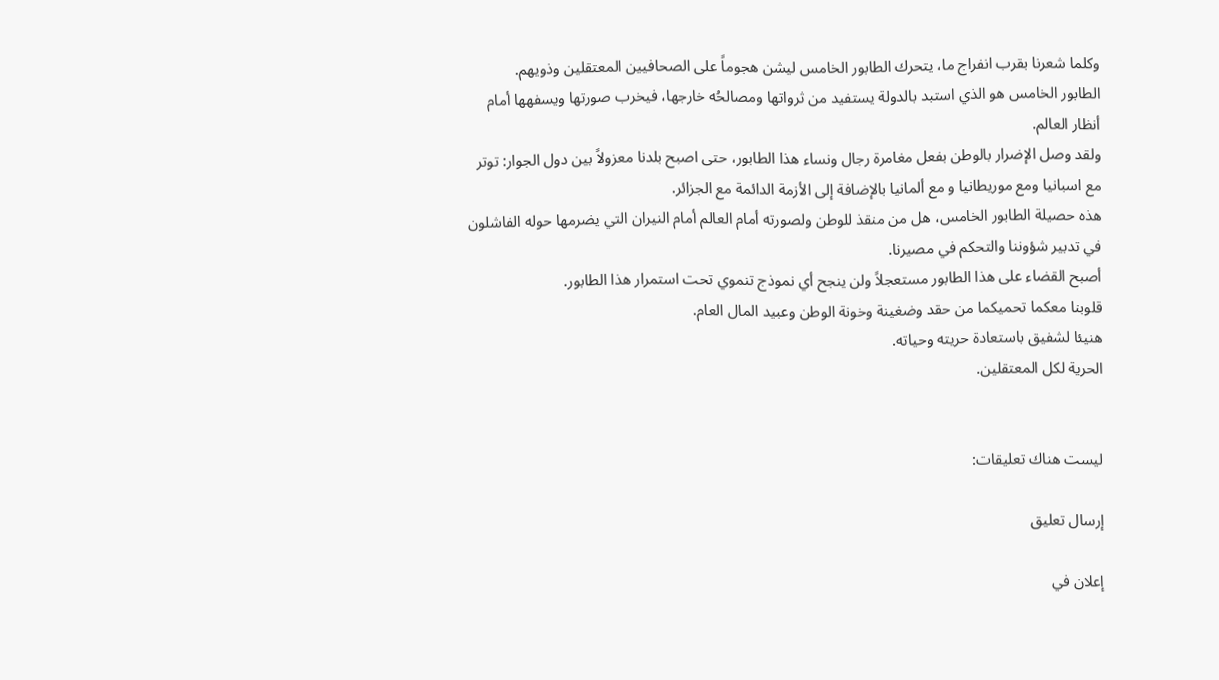وكلما شعرنا بقرب انفراج ما، يتحرك الطابور الخامس ليشن هجوماً على الصحافيين المعتقلين وذويهم.
الطابور الخامس هو الذي استبد بالدولة يستفيد من ثرواتها ومصالحُه خارجها، فيخرب صورتها ويسفهها أمام أنظار العالم.
ولقد وصل الإضرار بالوطن بفعل مغامرة رجال ونساء هذا الطابور، حتى اصبح بلدنا معزولاً بين دول الجوار: توتر مع اسبانيا ومع موريطانيا و مع ألمانيا بالإضافة إلى الأزمة الدائمة مع الجزائر.
هذه حصيلة الطابور الخامس، هل من منقذ للوطن ولصورته أمام العالم أمام النيران التي يضرمها حوله الفاشلون في تدبير شؤوننا والتحكم في مصيرنا.
أصبح القضاء على هذا الطابور مستعجلاً ولن ينجح أي نموذج تنموي تحت استمرار هذا الطابور.
قلوبنا معكما تحميكما من حقد وضغينة وخونة الوطن وعبيد المال العام.
هنيئا لشفيق باستعادة حريته وحياته.
الحرية لكل المعتقلين.


ليست هناك تعليقات:

إرسال تعليق

إعلان في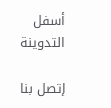أسفل التدوينة

إتصل بنا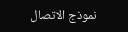نموذج الاتصال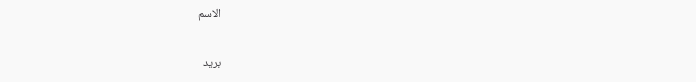الاسم

بريد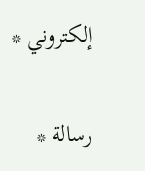إلكتروني *

رسالة *